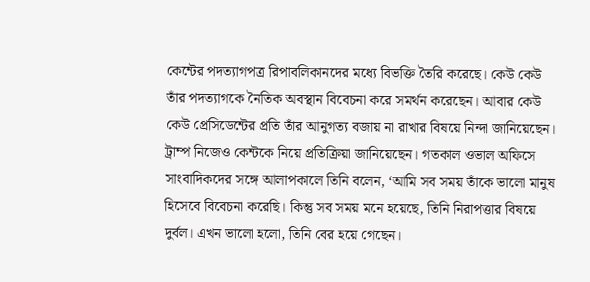কেন্টের পদত্যাগপত্র রিপাবলিকানদের মধ্যে বিভক্তি তৈরি করেছে। কেউ কেউ তাঁর পদত্যাগকে নৈতিক অবস্থান বিবেচনা করে সমর্থন করেছেন। আবার কেউ কেউ প্রেসিডেন্টের প্রতি তাঁর আনুগত্য বজায় না রাখার বিষয়ে নিন্দা জানিয়েছেন।
ট্রাম্প নিজেও কেন্টকে নিয়ে প্রতিক্রিয়া জানিয়েছেন। গতকাল ওভাল অফিসে সাংবাদিকদের সঙ্গে আলাপকালে তিনি বলেন, ‘আমি সব সময় তাঁকে ভালো মানুষ হিসেবে বিবেচনা করেছি। কিন্তু সব সময় মনে হয়েছে, তিনি নিরাপত্তার বিষয়ে দুর্বল। এখন ভালো হলো, তিনি বের হয়ে গেছেন।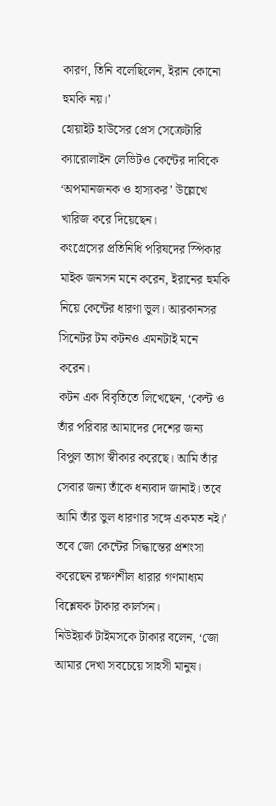কারণ, তিনি বলেছিলেন, ইরান কোনো হুমকি নয়।’
হোয়াইট হাউসের প্রেস সেক্রেটারি ক্যারোলাইন লেভিটও কেন্টের দাবিকে ‘অপমানজনক ও হাস্যকর’ উল্লেখে খারিজ করে দিয়েছেন।
কংগ্রেসের প্রতিনিধি পরিষদের স্পিকার মাইক জনসন মনে করেন, ইরানের হুমকি নিয়ে কেন্টের ধারণা ভুল। আরকানসর সিনেটর টম কটনও এমনটাই মনে করেন।
কটন এক বিবৃতিতে লিখেছেন, ‘কেন্ট ও তাঁর পরিবার আমাদের দেশের জন্য বিপুল ত্যাগ স্বীকার করেছে। আমি তাঁর সেবার জন্য তাঁকে ধন্যবাদ জানাই। তবে আমি তাঁর ভুল ধারণার সঙ্গে একমত নই।’
তবে জো কেন্টের সিদ্ধান্তের প্রশংসা করেছেন রক্ষণশীল ধারার গণমাধ্যম বিশ্লেষক টাকার কার্লসন।
নিউইয়র্ক টাইমসকে টাকার বলেন, ‘জো আমার দেখা সবচেয়ে সাহসী মানুষ।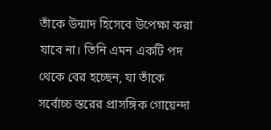তাঁকে উন্মাদ হিসেবে উপেক্ষা করা যাবে না। তিনি এমন একটি পদ থেকে বের হচ্ছেন, যা তাঁকে সর্বোচ্চ স্তরের প্রাসঙ্গিক গোয়েন্দা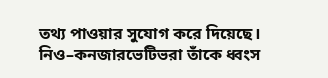তথ্য পাওয়ার সুযোগ করে দিয়েছে। নিও–কনজারভেটিভরা তাঁকে ধ্বংস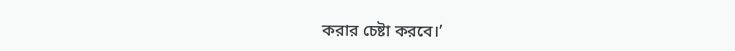করার চেষ্টা করবে।’